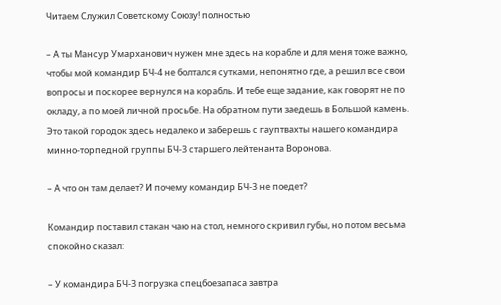Читаем Служил Советскому Союзу! полностью

– А ты Мансур Умарханович нужен мне здесь на корабле и для меня тоже важно, чтобы мой командир БЧ-4 не болтался сутками, непонятно где, а решил все свои вопросы и поскорее вернулся на корабль. И тебе еще задание, как говорят не по окладу, а по моей личной просьбе. На обратном пути заедешь в Большой камень. Это такой городок здесь недалеко и заберешь с гауптвахты нашего командира минно-торпедной группы БЧ-3 старшего лейтенанта Воронова.

– А что он там делает? И почему командир БЧ-3 не поедет?

Командир поставил стакан чаю на стол, немного скривил губы, но потом весьма спокойно сказал:

– У командира БЧ-3 погрузка спецбоезапаса завтра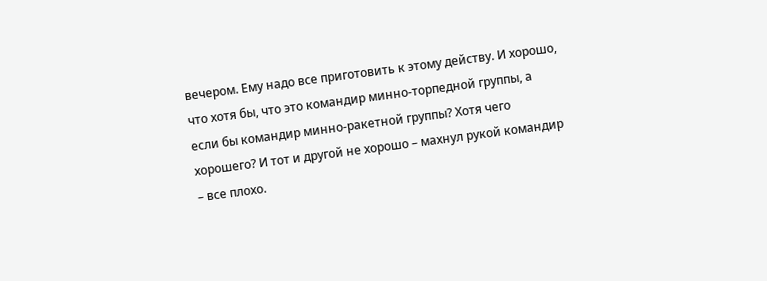вечером. Ему надо все приготовить к этому действу. И хорошо, что хотя бы, что это командир минно-торпедной группы, а если бы командир минно-ракетной группы? Хотя чего хорошего? И тот и другой не хорошо – махнул рукой командир – все плохо.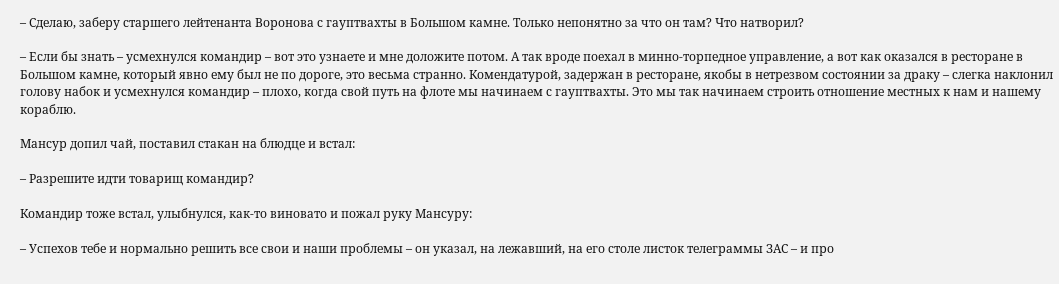– Сделаю, заберу старшего лейтенанта Воронова с гауптвахты в Большом камне. Только непонятно за что он там? Что натворил?

– Если бы знать – усмехнулся командир – вот это узнаете и мне доложите потом. А так вроде поехал в минно-торпедное управление, а вот как оказался в ресторане в Большом камне, который явно ему был не по дороге, это весьма странно. Комендатурой, задержан в ресторане, якобы в нетрезвом состоянии за драку – слегка наклонил голову набок и усмехнулся командир – плохо, когда свой путь на флоте мы начинаем с гауптвахты. Это мы так начинаем строить отношение местных к нам и нашему кораблю.

Мансур допил чай, поставил стакан на блюдце и встал:

– Разрешите идти товарищ командир?

Командир тоже встал, улыбнулся, как-то виновато и пожал руку Мансуру:

– Успехов тебе и нормально решить все свои и наши проблемы – он указал, на лежавший, на его столе листок телеграммы ЗАС – и про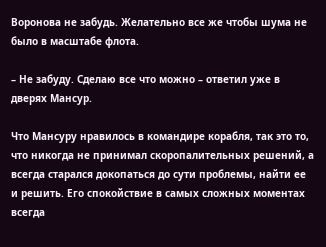Воронова не забудь. Желательно все же чтобы шума не было в масштабе флота.

– Не забуду. Сделаю все что можно – ответил уже в дверях Мансур.

Что Мансуру нравилось в командире корабля, так это то, что никогда не принимал скоропалительных решений, а всегда старался докопаться до сути проблемы, найти ее и решить. Его спокойствие в самых сложных моментах всегда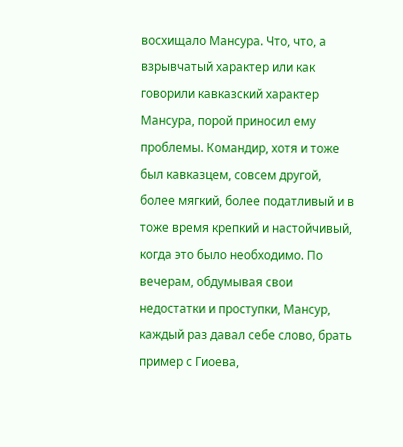восхищало Мансура. Что, что, а взрывчатый характер или как говорили кавказский характер Мансура, порой приносил ему проблемы. Командир, хотя и тоже был кавказцем, совсем другой, более мягкий, более податливый и в тоже время крепкий и настойчивый, когда это было необходимо. По вечерам, обдумывая свои недостатки и проступки, Мансур, каждый раз давал себе слово, брать пример с Гиоева,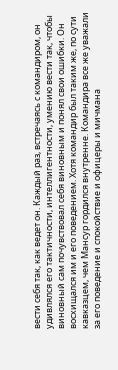вести себя так, как ведет он. Каждый раз, встречаясь с командиром, он удивлялся его тактичности, интеллигентности, умению вести так, чтобы виновный сам почувствовал себя виновным и понял свои ошибки. Он восхищался им и его поведением. Хотя командир был таким же, по сути кавказцем, чем Мансур гордился внутренне. Командира все же уважали за его поведение и спокойствие и офицеры и мичмана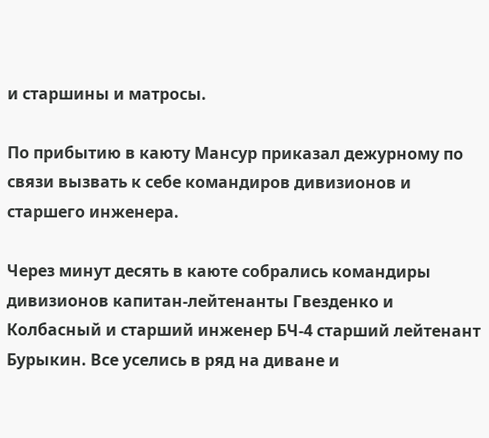и старшины и матросы.

По прибытию в каюту Мансур приказал дежурному по связи вызвать к себе командиров дивизионов и старшего инженера.

Через минут десять в каюте собрались командиры дивизионов капитан-лейтенанты Гвезденко и Колбасный и старший инженер БЧ-4 старший лейтенант Бурыкин. Все уселись в ряд на диване и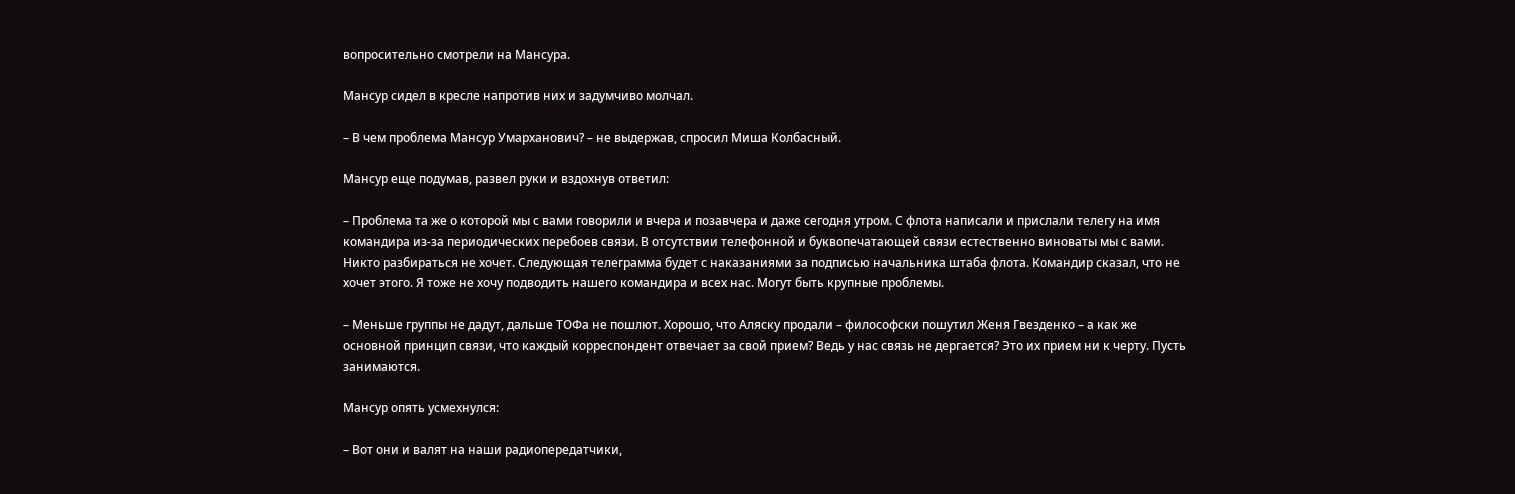вопросительно смотрели на Мансура.

Мансур сидел в кресле напротив них и задумчиво молчал.

– В чем проблема Мансур Умарханович? – не выдержав, спросил Миша Колбасный.

Мансур еще подумав, развел руки и вздохнув ответил:

– Проблема та же о которой мы с вами говорили и вчера и позавчера и даже сегодня утром. С флота написали и прислали телегу на имя командира из-за периодических перебоев связи. В отсутствии телефонной и буквопечатающей связи естественно виноваты мы с вами. Никто разбираться не хочет. Следующая телеграмма будет с наказаниями за подписью начальника штаба флота. Командир сказал, что не хочет этого. Я тоже не хочу подводить нашего командира и всех нас. Могут быть крупные проблемы.

– Меньше группы не дадут, дальше ТОФа не пошлют. Хорошо, что Аляску продали – философски пошутил Женя Гвезденко – а как же основной принцип связи, что каждый корреспондент отвечает за свой прием? Ведь у нас связь не дергается? Это их прием ни к черту. Пусть занимаются.

Мансур опять усмехнулся:

– Вот они и валят на наши радиопередатчики,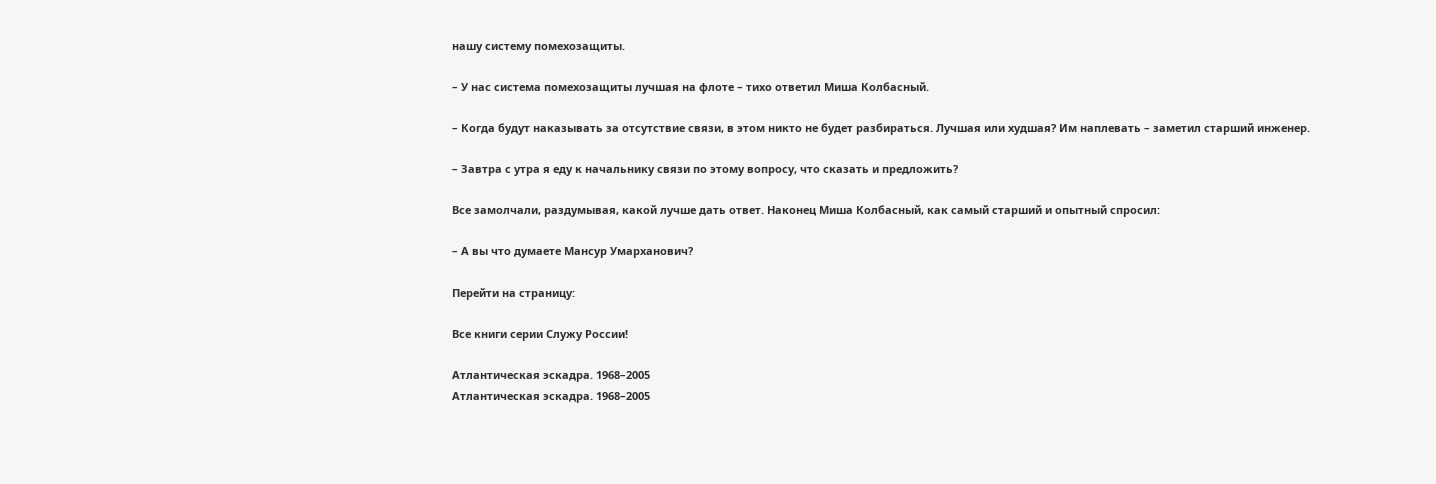нашу систему помехозащиты.

– У нас система помехозащиты лучшая на флоте – тихо ответил Миша Колбасный.

– Когда будут наказывать за отсутствие связи, в этом никто не будет разбираться. Лучшая или худшая? Им наплевать – заметил старший инженер.

– Завтра с утра я еду к начальнику связи по этому вопросу, что сказать и предложить?

Все замолчали, раздумывая, какой лучше дать ответ. Наконец Миша Колбасный, как самый старший и опытный спросил:

– А вы что думаете Мансур Умарханович?

Перейти на страницу:

Все книги серии Служу России!

Атлантическая эскадра. 1968–2005
Атлантическая эскадра. 1968–2005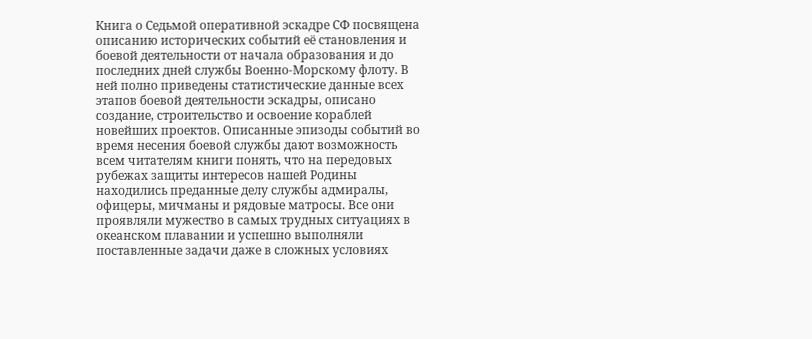Книга о Седьмой оперативной эскадре СФ посвящена описанию исторических событий её становления и боевой деятельности от начала образования и до последних дней службы Военно-Морскому флоту. В ней полно приведены статистические данные всех этапов боевой деятельности эскадры, описано создание, строительство и освоение кораблей новейших проектов. Описанные эпизоды событий во время несения боевой службы дают возможность всем читателям книги понять, что на передовых рубежах защиты интересов нашей Родины находились преданные делу службы адмиралы, офицеры, мичманы и рядовые матросы. Все они проявляли мужество в самых трудных ситуациях в океанском плавании и успешно выполняли поставленные задачи даже в сложных условиях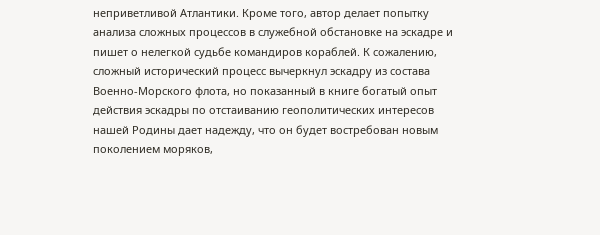неприветливой Атлантики. Кроме того, автор делает попытку анализа сложных процессов в служебной обстановке на эскадре и пишет о нелегкой судьбе командиров кораблей. К сожалению, сложный исторический процесс вычеркнул эскадру из состава Военно-Морского флота, но показанный в книге богатый опыт действия эскадры по отстаиванию геополитических интересов нашей Родины дает надежду, что он будет востребован новым поколением моряков,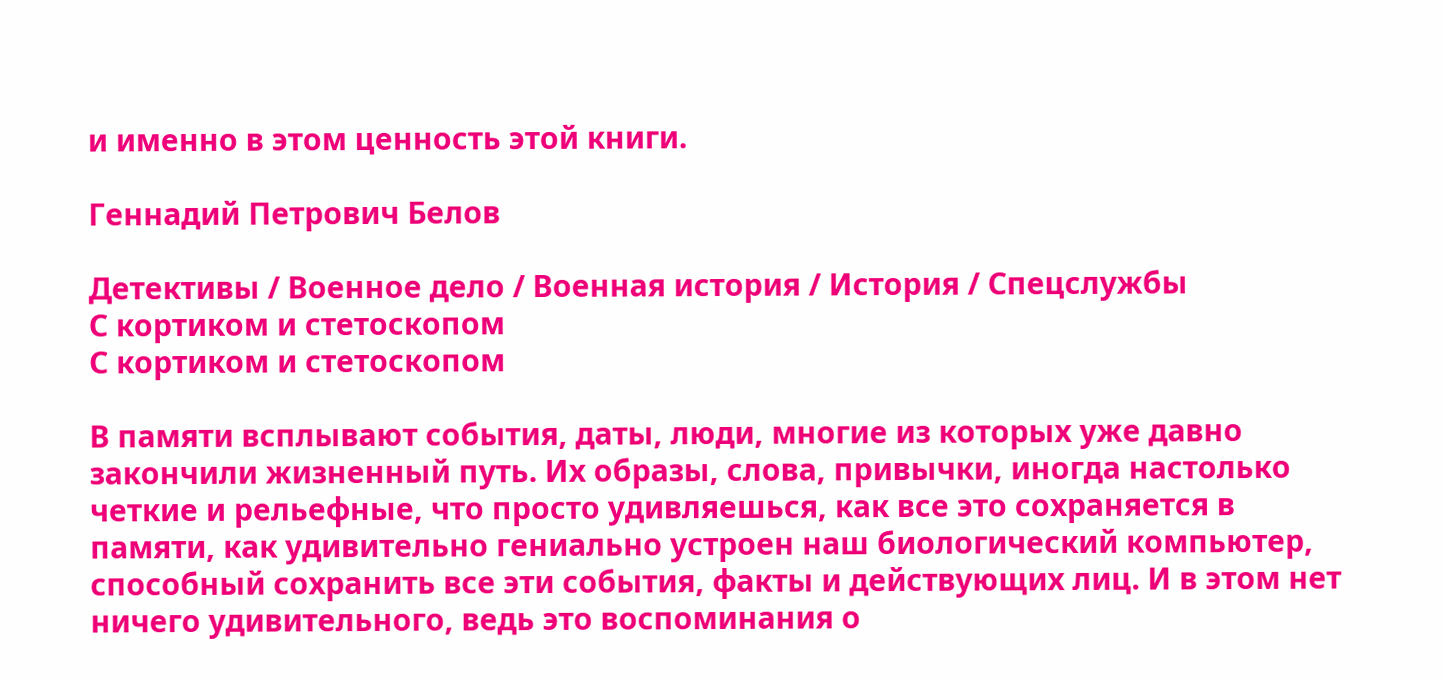и именно в этом ценность этой книги.

Геннадий Петрович Белов

Детективы / Военное дело / Военная история / История / Cпецслужбы
С кортиком и стетоскопом
С кортиком и стетоскопом

В памяти всплывают события, даты, люди, многие из которых уже давно закончили жизненный путь. Их образы, слова, привычки, иногда настолько четкие и рельефные, что просто удивляешься, как все это сохраняется в памяти, как удивительно гениально устроен наш биологический компьютер, способный сохранить все эти события, факты и действующих лиц. И в этом нет ничего удивительного, ведь это воспоминания о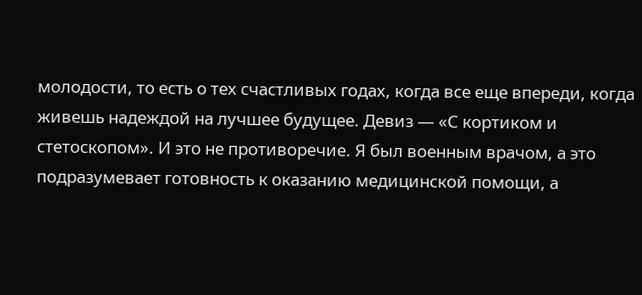молодости, то есть о тех счастливых годах, когда все еще впереди, когда живешь надеждой на лучшее будущее. Девиз — «С кортиком и стетоскопом». И это не противоречие. Я был военным врачом, а это подразумевает готовность к оказанию медицинской помощи, а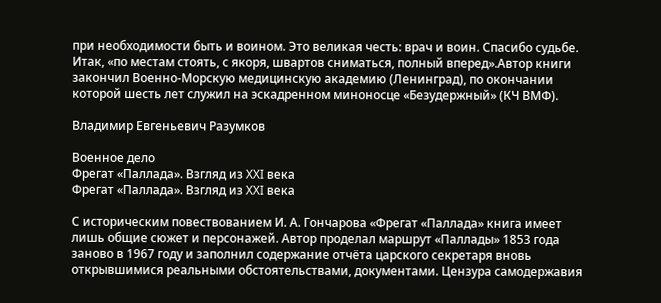при необходимости быть и воином. Это великая честь: врач и воин. Спасибо судьбе. Итак, «по местам стоять, с якоря, швартов сниматься, полный вперед».Автор книги закончил Военно-Морскую медицинскую академию (Ленинград), по окончании которой шесть лет служил на эскадренном миноносце «Безудержный» (КЧ ВМФ).

Владимир Евгеньевич Разумков

Военное дело
Фрегат «Паллада». Взгляд из XXI века
Фрегат «Паллада». Взгляд из XXI века

С историческим повествованием И. А. Гончарова «Фрегат «Паллада» книга имеет лишь общие сюжет и персонажей. Автор проделал маршрут «Паллады» 1853 года заново в 1967 году и заполнил содержание отчёта царского секретаря вновь открывшимися реальными обстоятельствами, документами. Цензура самодержавия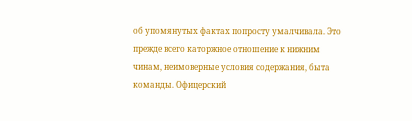об упомянутых фактах попросту умалчивала. Это прежде всего каторжное отношение к нижним чинам, неимоверные условия содержания, быта команды. Офицерский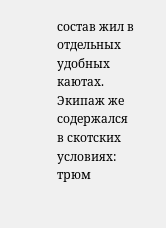состав жил в отдельных удобных каютах. Экипаж же содержался в скотских условиях: трюм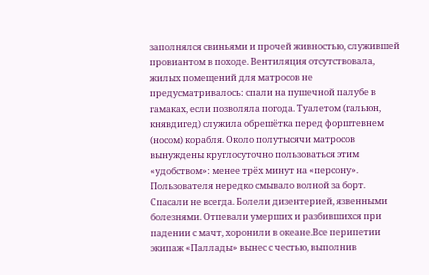заполнялся свиньями и прочей живностью, служившей провиантом в походе. Вентиляция отсутствовала, жилых помещений для матросов не предусматривалось: спали на пушечной палубе в гамаках, если позволяла погода. Туалетом (гальюн, княвдигед) служила обрешётка перед форштевнем (носом) корабля. Около полутысячи матросов вынуждены круглосуточно пользоваться этим «удобством»: менее трёх минут на «персону». Пользователя нередко смывало волной за борт. Спасали не всегда. Болели дизентерией, язвенными болезнями. Отпевали умерших и разбившихся при падении с мачт, хоронили в океане.Все перипетии экипаж «Паллады» вынес с честью, выполнив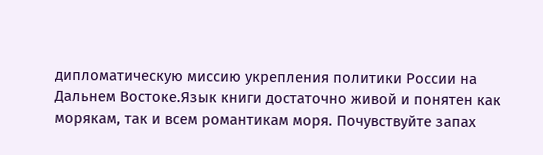дипломатическую миссию укрепления политики России на Дальнем Востоке.Язык книги достаточно живой и понятен как морякам, так и всем романтикам моря. Почувствуйте запах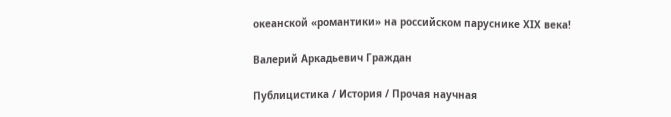океанской «романтики» на российском паруснике XIX века!

Валерий Аркадьевич Граждан

Публицистика / История / Прочая научная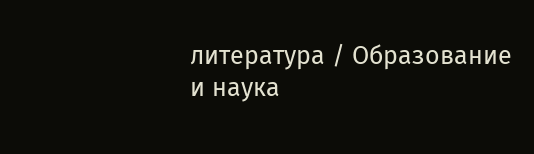литература / Образование и наука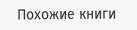Похожие книги